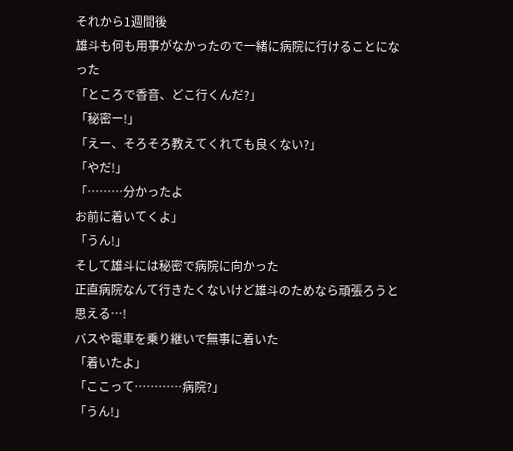それから1週間後
雄斗も何も用事がなかったので一緒に病院に行けることになった
「ところで香音、どこ行くんだ?」
「秘密ー!」
「えー、そろそろ教えてくれても良くない?」
「やだ!」
「………分かったよ
お前に着いてくよ」
「うん!」
そして雄斗には秘密で病院に向かった
正直病院なんて行きたくないけど雄斗のためなら頑張ろうと思える…!
バスや電車を乗り継いで無事に着いた
「着いたよ」
「ここって…………病院?」
「うん!」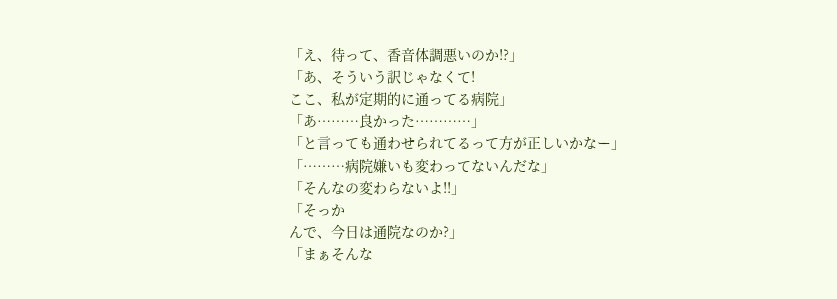「え、待って、香音体調悪いのか!?」
「あ、そういう訳じゃなくて!
ここ、私が定期的に通ってる病院」
「あ………良かった…………」
「と言っても通わせられてるって方が正しいかなー」
「………病院嫌いも変わってないんだな」
「そんなの変わらないよ!!」
「そっか
んで、今日は通院なのか?」
「まぁそんな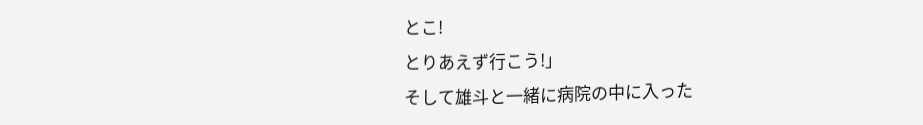とこ!
とりあえず行こう!」
そして雄斗と一緒に病院の中に入った